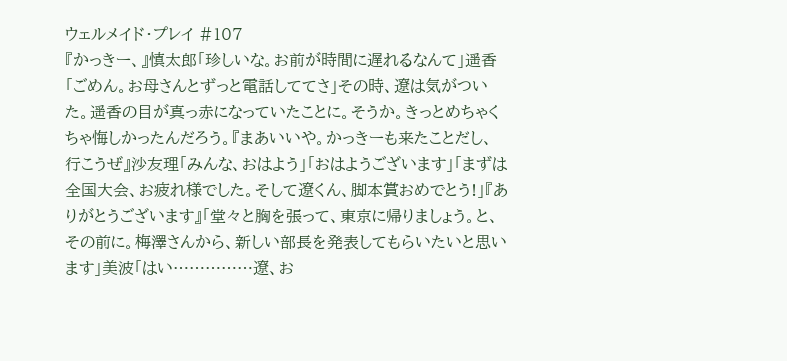ウェルメイド・プレイ #107
『かっきー、』慎太郎「珍しいな。お前が時間に遅れるなんて」遥香「ごめん。お母さんとずっと電話しててさ」その時、遼は気がついた。遥香の目が真っ赤になっていたことに。そうか。きっとめちゃくちゃ悔しかったんだろう。『まあいいや。かっきーも来たことだし、行こうぜ』沙友理「みんな、おはよう」「おはようございます」「まずは全国大会、お疲れ様でした。そして遼くん、脚本賞おめでとう!」『ありがとうございます』「堂々と胸を張って、東京に帰りましょう。と、その前に。梅澤さんから、新しい部長を発表してもらいたいと思います」美波「はい……………遼、お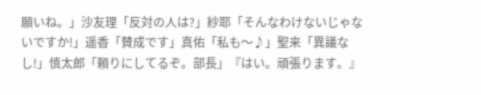願いね。」沙友理「反対の人は?」紗耶「そんなわけないじゃないですか!」遥香「賛成です」真佑「私も〜♪」聖来「異議なし!」慎太郎「頼りにしてるぞ。部長」『はい。頑張ります。』